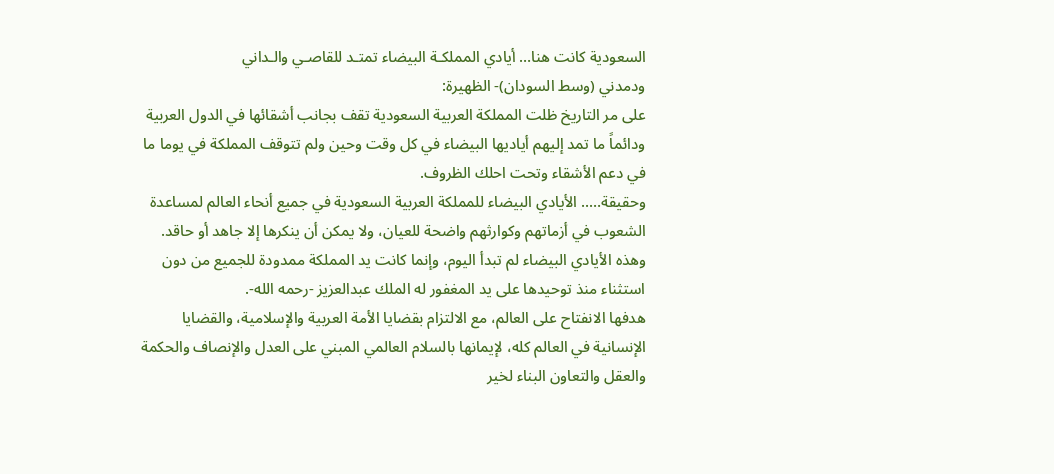السعودية كانت هنا… أيادي المملكـة البيضاء تمتـد للقاصـي والـداني
ودمدني (وسط السودان)- الظهيرة:
على مر التاريخ ظلت المملكة العربية السعودية تقف بجانب أشقائها في الدول العربية ودائماً ما تمد إليهم أياديها البيضاء في كل وقت وحين ولم تتوقف المملكة في يوما ما في دعم الأشقاء وتحت احلك الظروف.
وحقيقة….. الأيادي البيضاء للمملكة العربية السعودية في جميع أنحاء العالم لمساعدة الشعوب في أزماتهم وكوارثهم واضحة للعيان، ولا يمكن أن ينكرها إلا جاهد أو حاقد.
وهذه الأيادي البيضاء لم تبدأ اليوم، وإنما كانت يد المملكة ممدودة للجميع من دون استثناء منذ توحيدها على يد المغفور له الملك عبدالعزيز -رحمه الله-.
هدفها الانفتاح على العالم، مع الالتزام بقضايا الأمة العربية والإسلامية، والقضايا الإنسانية في العالم كله، لإيمانها بالسلام العالمي المبني على العدل والإنصاف والحكمة والعقل والتعاون البناء لخير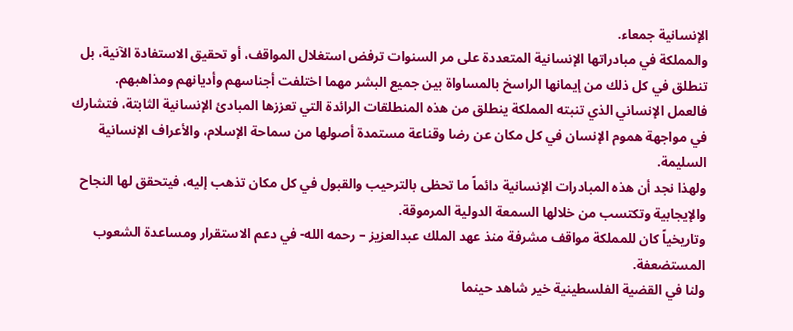الإنسانية جمعاء.
والمملكة في مبادراتها الإنسانية المتعددة على مر السنوات ترفض استغلال المواقف، أو تحقيق الاستفادة الآنية، بل تنطلق في كل ذلك من إيمانها الراسخ بالمساواة بين جميع البشر مهما اختلفت أجناسهم وأديانهم ومذاهبهم.
فالعمل الإنساني الذي تنبته المملكة ينطلق من هذه المنطلقات الرائدة التي تعززها المبادئ الإنسانية الثابتة، فتشارك في مواجهة هموم الإنسان في كل مكان عن رضا وقناعة مستمدة أصولها من سماحة الإسلام، والأعراف الإنسانية السليمة.
ولهذا نجد أن هذه المبادرات الإنسانية دائماً ما تحظى بالترحيب والقبول في كل مكان تذهب إليه، فيتحقق لها النجاح والإيجابية وتكتسب من خلالها السمعة الدولية المرموقة.
وتاريخياً كان للمملكة مواقف مشرفة منذ عهد الملك عبدالعزيز – رحمه الله- في دعم الاستقرار ومساعدة الشعوب المستضعفة.
ولنا في القضية الفلسطينية خير شاهد حينما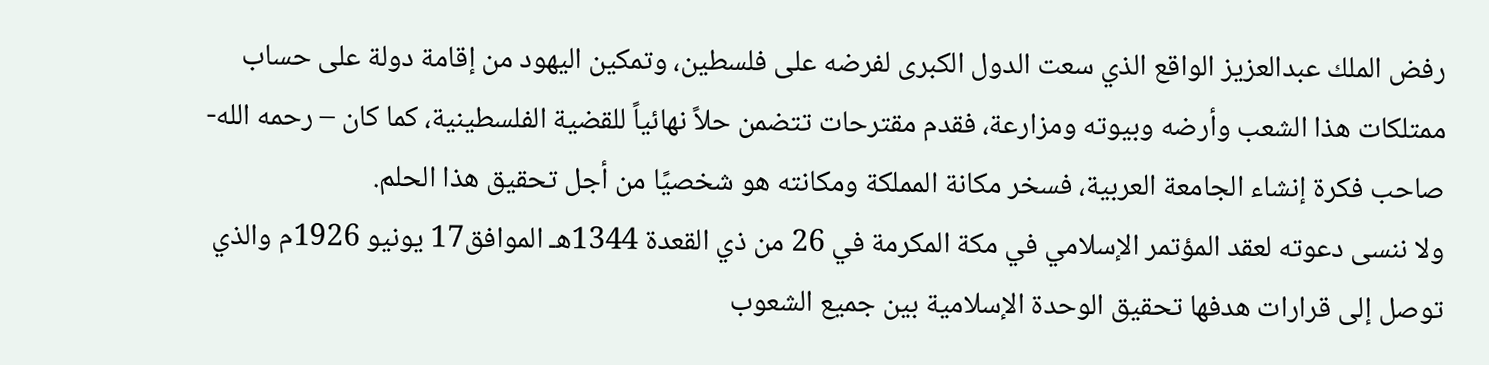رفض الملك عبدالعزيز الواقع الذي سعت الدول الكبرى لفرضه على فلسطين، وتمكين اليهود من إقامة دولة على حساب ممتلكات هذا الشعب وأرضه وبيوته ومزارعة، فقدم مقترحات تتضمن حلاً نهائياً للقضية الفلسطينية، كما كان – رحمه الله- صاحب فكرة إنشاء الجامعة العربية، فسخر مكانة المملكة ومكانته هو شخصيًا من أجل تحقيق هذا الحلم.
ولا ننسى دعوته لعقد المؤتمر الإسلامي في مكة المكرمة في 26 من ذي القعدة 1344هـ الموافق17 يونيو 1926م والذي توصل إلى قرارات هدفها تحقيق الوحدة الإسلامية بين جميع الشعوب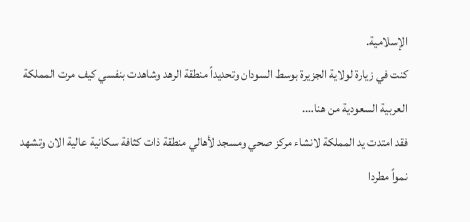الإسلامية.
كنت في زيارة لولاية الجزيرة بوسط السودان وتحديداً منطقة الرهد وشاهدت بنفسي كيف مرت المملكة العربية السعودية من هنا….
فقد امتدت يد المملكة لانشاء مركز صحي ومسجد لأهالي منطقة ذات كثافة سكانية عالية الان وتشهد نمواً مطردا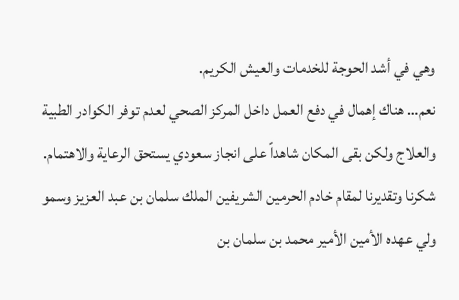وهي في أشد الحوجة للخدمات والعيش الكريم.
نعم… هناك إهمال في دفع العمل داخل المركز الصحي لعدم توفر الكوادر الطبية والعلاج ولكن بقى المكان شاهداً على انجاز سعودي يستحق الرعاية والاهتمام.
شكرنا وتقديرنا لمقام خادم الحرمين الشريفين الملك سلمان بن عبد العزيز وسمو ولي عهده الأمين الأمير محمد بن سلمان بن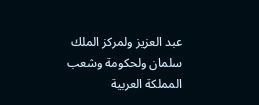عبد العزيز ولمركز الملك سلمان ولحكومة وشعب المملكة العربية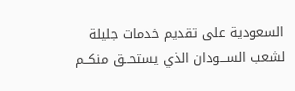السعودية على تقديم خدمات جليلة لشعب الســـودان الذي يستحــق منكــم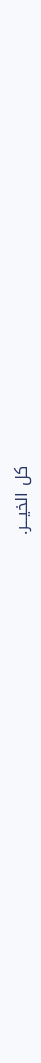كل الخيـــر.